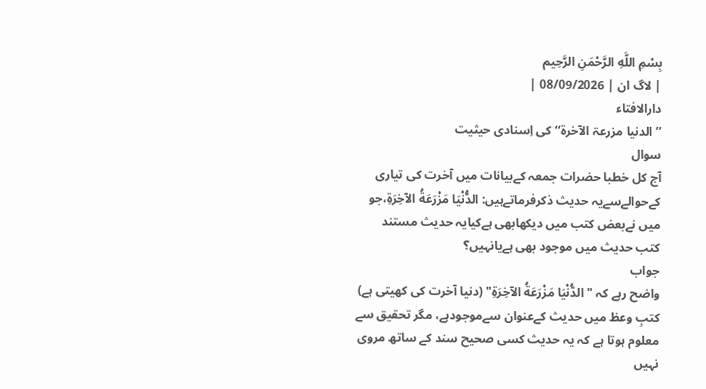بِسْمِ اللَّهِ الرَّحْمَنِ الرَّحِيم
| لاگ ان | 08/09/2026 |
دارالافتاء
’’الدنيا مزرعۃ الآخرۃ‘‘ کی اِسنادی حیثیت
سوال
آج کل خطبا حضرات جمعہ کےبیانات میں آخرت کی تیاری کےحوالےسےیہ حدیث ذکرفرماتےہیں: الدُّنْيَا مَزْرَعَةُ الآخِرَةِ،جو میں نےبعض کتب میں دیکھابھی ہےکیایہ حدیث مستند کتب حدیث میں موجود بھی ہےیانہیں؟
جواب
واضح رہے کہ "الدُّنْيَا مَزْرَعَةُ الآخِرَةِ" (دنیا آخرت کی کھیتی ہے) کتبِ وعظ میں حدیث کےعنوان سےموجودہے، مگر تحقیق سے معلوم ہوتا ہے کہ یہ حدیث کسی صحیح سند کے ساتھ مروی نہیں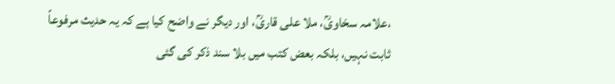،علامہ سخاویؒ، ملا علی قاریؒ، اور دیگر نے واضح کیا ہے کہ یہ حدیث مرفوعاً ثابت نہیں، بلکہ بعض کتب میں بلا سند ذکر کی گئی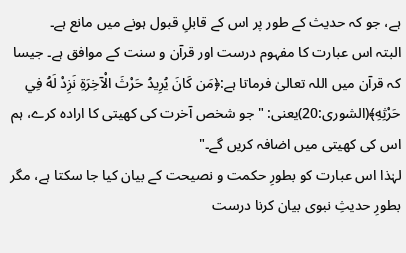ہے، جو کہ حدیث کے طور پر اس کے قابلِ قبول ہونے میں مانع ہے۔
البتہ اس عبارت کا مفہوم درست اور قرآن و سنت کے موافق ہے۔ جیسا کہ قرآن میں اللہ تعالیٰ فرماتا ہے:﴿مَن كَانَ يُرِيدُ حَرْثَ الْآخِرَةِ نَزِدْ لَهُ فِي حَرْثِهِ﴾(الشورى:20)یعنی: "جو شخص آخرت کی کھیتی کا ارادہ کرے، ہم اس کی کھیتی میں اضافہ کریں گے۔"
لہٰذا اس عبارت کو بطورِ حکمت و نصیحت کے بیان کیا جا سکتا ہے، مگر بطورِ حدیثِ نبوی بیان کرنا درست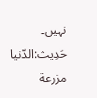نہیں۔
حَدِيث:الدّنيا مزرعة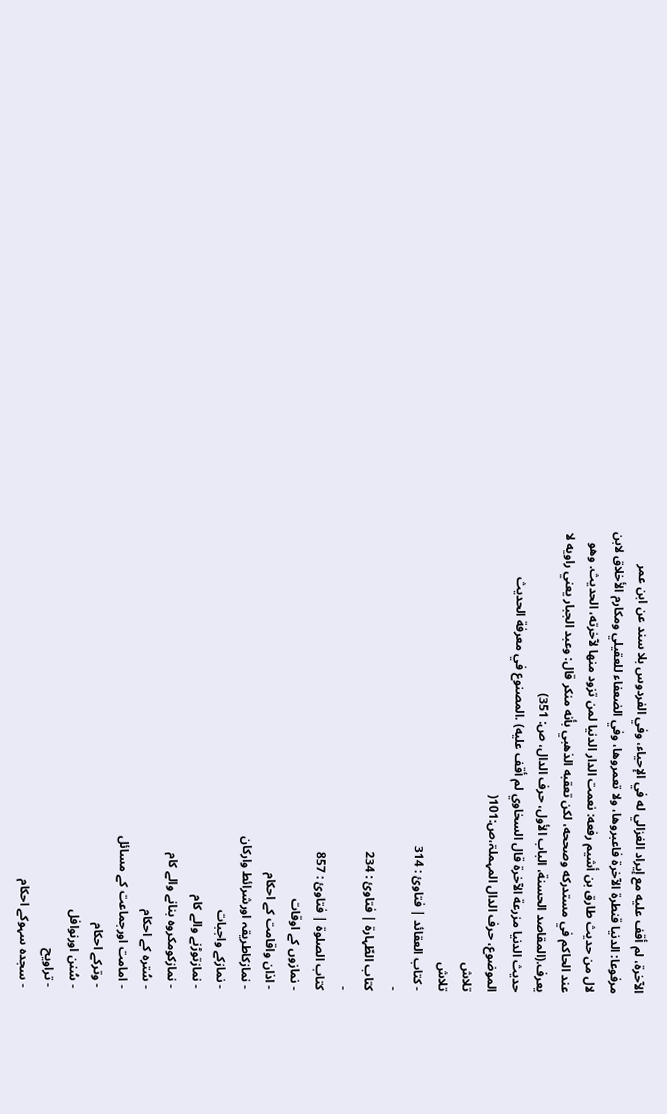الآخرة، لم أقف عليه مع إيراد الغزالي له في الإحياء، وفي الفردوس بلا سند عن ابن عمر مرفوعا: الدنيا قنطرة الآخرة فاعبروها، ولا تعمروها، وفي الضعفاء للعقيلي ومكارم الأخلاق لابن لال من حديث طارق بن أشيم رفعه: نعمت الدار الدنيا لمن تزود منها لآخرته، الحديث. وهو عند الحاكم في مستدركه وصححه، لكن تعقبه الذهبي بأنه منكر قال: وعبد الجبار يعني راويه لا يعرف.(المقاصد الحسنة، الباب الأول، حرف الدال، ص: 351)
حديث الدنيا مزرعة الآخرة قال السخاوي لم أقف عليه) .المصنوع في معرفة الحديث الموضوع، حرف الدال المہملۃ،ص:101(
تلاش
تلاش
- کتاب العقائد | فتاوئ : 314
-
کتاب الطّہارۃ | فتاوئ : 234
-
کتاب الصلوۃ | فتاوئ : 857
- نمازوں کے اوقات
- اذان واقامت کے احکام
- نمازکاطریقہ اورشرائط وارکان
- نمازکے واجبات
- نمازتوڑنے والے کام
- نمازکومکروہ بنانے والے کام
- سُترہ کے احکام
- امامت اورجماعت کے مسائل
- وترکے احکام
- سُنن اورنوافل
- تراویح
- سجدہ سہوکے احکام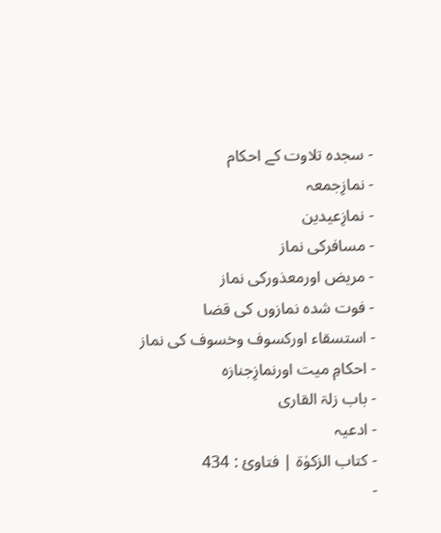- سجدہ تلاوت کے احکام
- نمازِجمعہ
- نمازِعیدین
- مسافرکی نماز
- مریض اورمعذورکی نماز
- فوت شدہ نمازوں کی قضا
- استسقاء اورکسوف وخسوف کی نماز
- احکامِ میت اورنمازِجنازہ
- باب زلۃ القاری
- ادعیہ
- کتاب الزکوٰۃ | فتاوئ : 434
-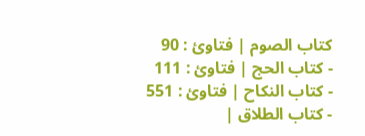کتاب الصوم | فتاوئ : 90
- کتاب الحج | فتاوئ : 111
- کتاب النکاح | فتاوئ : 551
- کتاب الطلاق |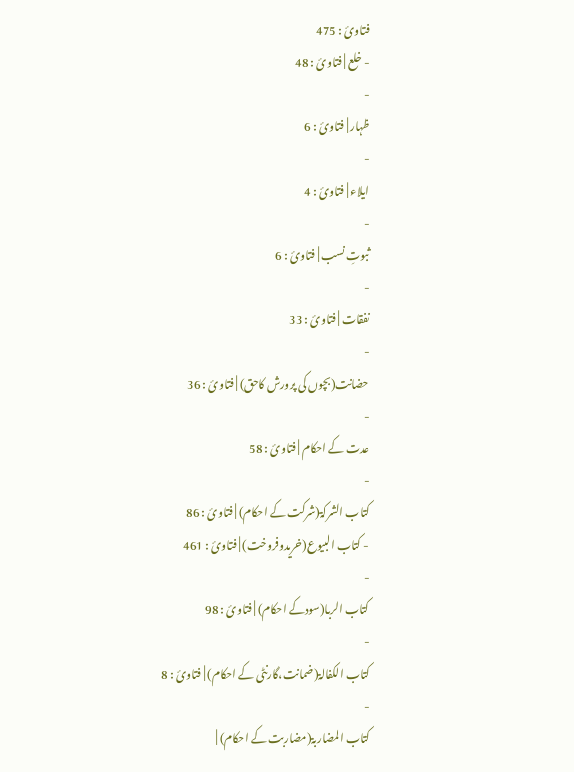فتاوئ : 475
- خلع | فتاوئ : 48
-
ظہار | فتاوئ : 6
-
ایلاء | فتاوئ : 4
-
ثبوتِ نسب | فتاوئ : 6
-
نفقات | فتاوئ : 33
-
حضانت(بچوں کی پرورش کاحق) | فتاوئ : 36
-
عدت کے احکام | فتاوئ : 58
-
کتاب الشرکۃ(شرکت کے احکام) | فتاوئ : 86
- کتاب البیوع(خریدوفروخت) | فتاوئ : 461
-
کتاب الربا(سودکے احکام) | فتاوئ : 98
-
کتاب الکفالۃ(ضمانت،گارنٹی کے احکام) | فتاوئ : 8
-
کتاب المضاربۃ(مضاربت کے احکام) |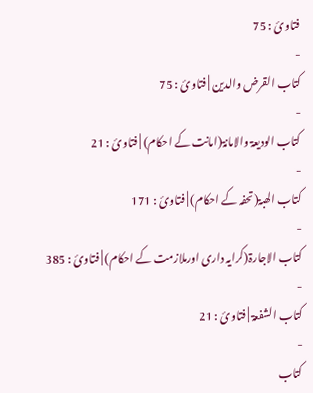فتاوئ : 75
-
کتاب القرض والدین | فتاوئ : 75
-
کتاب الودیعۃ والامانۃ(امانت کے احکام) | فتاوئ : 21
-
کتاب الھبۃ(تحفہ کے احکام) | فتاوئ : 171
-
کتاب الاجارۃ(کرایہ داری اورملازمت کے احکام) | فتاوئ : 385
-
کتاب الشفعۃ | فتاوئ : 21
-
کتاب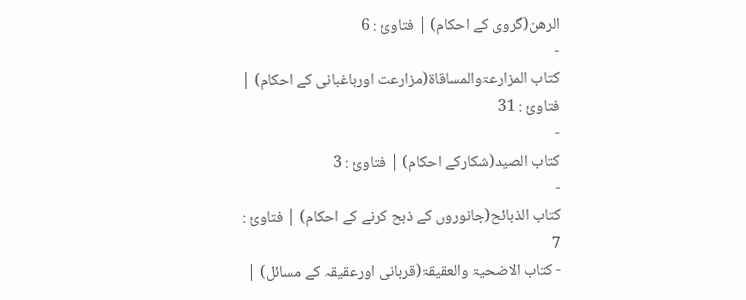الرھن(گروی کے احکام) | فتاوئ : 6
-
کتاب المزارعۃوالمساقاۃ(مزارعت اورباغبانی کے احکام) | فتاوئ : 31
-
کتاب الصید(شکارکے احکام) | فتاوئ : 3
-
کتاب الذبائح(جانوروں کے ذبح کرنے کے احکام) | فتاوئ : 7
- کتاب الاضحیۃ والعقیقۃ(قربانی اورعقیقہ کے مسائل) |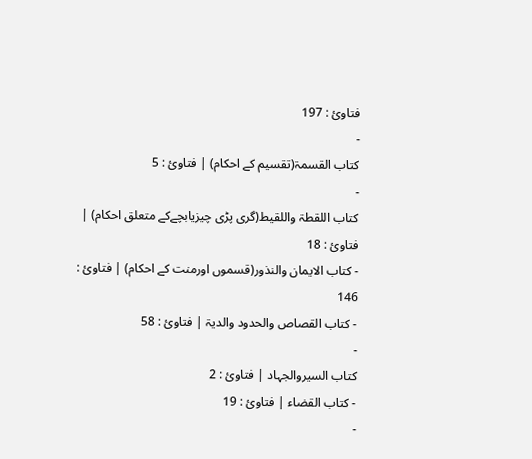فتاوئ : 197
-
کتاب القسمۃ(تقسیم کے احکام) | فتاوئ : 5
-
کتاب اللقطۃ واللقيط(گری پڑی چیزيابچےکے متعلق احکام) | فتاوئ : 18
- کتاب الایمان والنذور(قسموں اورمنت کے احکام) | فتاوئ : 146
- کتاب القصاص والحدود والدیۃ | فتاوئ : 58
-
کتاب السیروالجہاد | فتاوئ : 2
- کتاب القضاء | فتاوئ : 19
-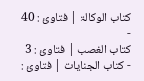کتاب الوکالۃ | فتاوئ : 40
-
کتاب الغصب | فتاوئ : 3
- کتاب الجنایات | فتاوئ :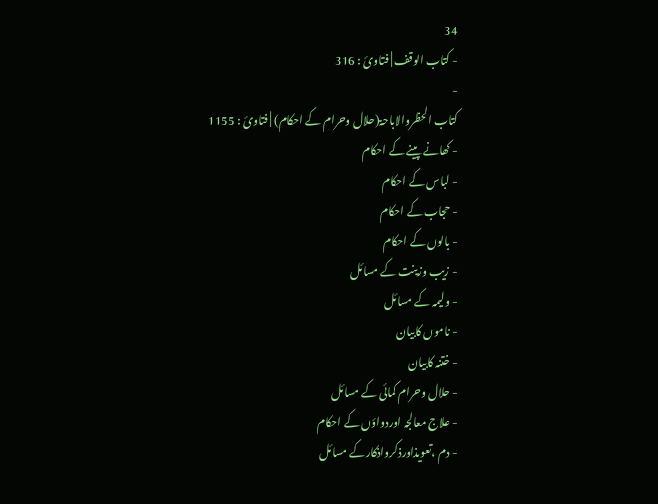34
- کتاب الوقف | فتاوئ : 316
-
کتاب الحظروالاباحۃ(حلال وحرام کے احکام) | فتاوئ : 1155
- کھانے پینے کے احکام
- لباس کے احکام
- حجاب کے احکام
- بالوں کے احکام
- زیب وزینت کے مسائل
- ولیمہ کے مسائل
- ناموں کابیان
- ختنہ کابیان
- حلال وحرام کمائی کے مسائل
- علاج معالجہ اوردواؤں کے احکام
- دم ،تعویذاورذکرواذکارکے مسائل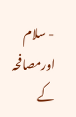- سلام اورمصافحہ کے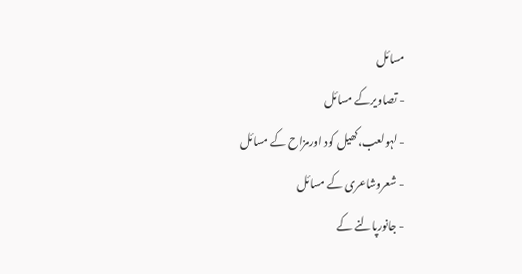مسائل
- تصاویرکے مسائل
- لہولعب،کھیل کود اورمزاح کے مسائل
- شعروشاعری کے مسائل
- جانورپالنے کے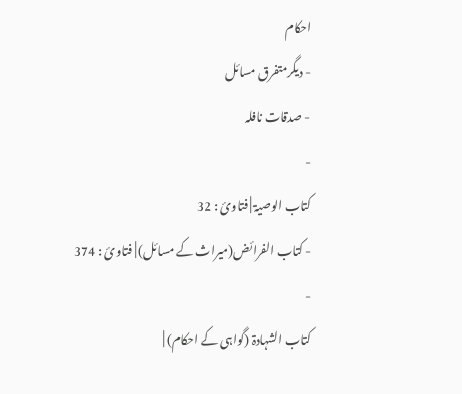احکام
- دیگرمتفرق مسائل
- صدقات نافلہ
-
کتاب الوصیۃ | فتاوئ : 32
- کتاب الفرائض(میراث کے مسائل) | فتاوئ : 374
-
کتاب الشہادۃ (گواہی کے احکام) |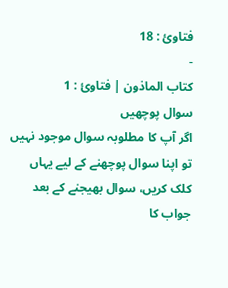فتاوئ : 18
-
کتاب الماذون | فتاوئ : 1
سوال پوچھیں
اگر آپ کا مطلوبہ سوال موجود نہیں تو اپنا سوال پوچھنے کے لیے یہاں کلک کریں، سوال بھیجنے کے بعد جواب کا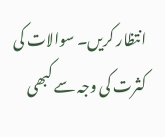انتظار کریں۔ سوالات کی کثرت کی وجہ سے کبھی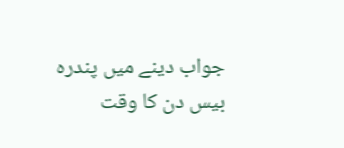جواب دینے میں پندرہ بیس دن کا وقت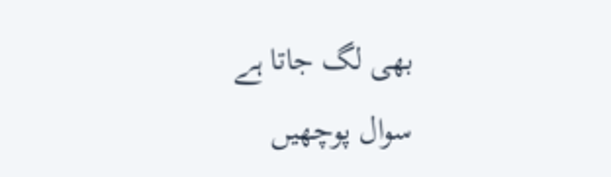بھی لگ جاتا ہے
سوال پوچھیں